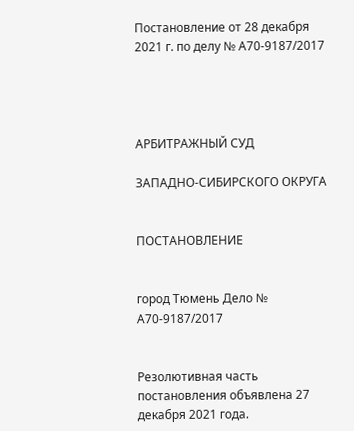Постановление от 28 декабря 2021 г. по делу № А70-9187/2017




АРБИТРАЖНЫЙ СУД

ЗАПАДНО-СИБИРСКОГО ОКРУГА


ПОСТАНОВЛЕНИЕ


город Тюмень Дело № А70-9187/2017


Резолютивная часть постановления объявлена 27 декабря 2021 года.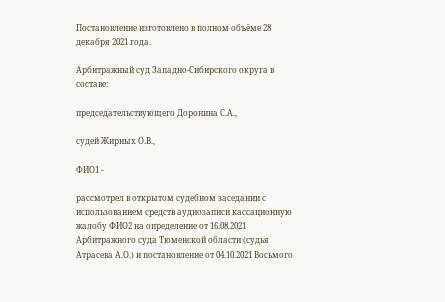Постановление изготовлено в полном объёме 28 декабря 2021 года.

Арбитражный суд Западно-Сибирского округа в составе:

председательствующего Доронина С.А.,

судей Жирных О.В.,

ФИО1 -

рассмотрел в открытом судебном заседании с использованием средств аудиозаписи кассационную жалобу ФИО2 на определение от 16.08.2021 Арбитражного суда Тюменской области (судья Атрасева А.О.) и постановление от 04.10.2021 Восьмого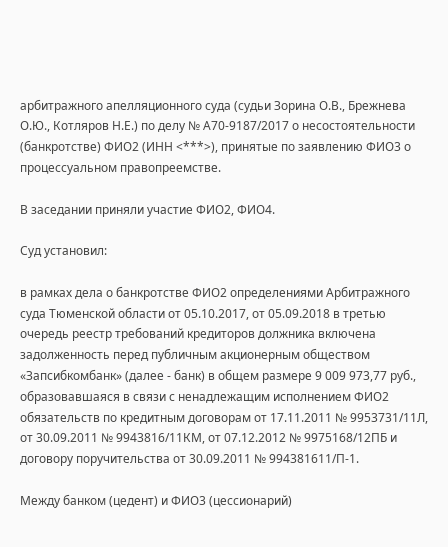арбитражного апелляционного суда (судьи Зорина О.В., Брежнева О.Ю., Котляров Н.Е.) по делу № А70-9187/2017 о несостоятельности (банкротстве) ФИО2 (ИНН <***>), принятые по заявлению ФИО3 о процессуальном правопреемстве.

В заседании приняли участие ФИО2, ФИО4.

Суд установил:

в рамках дела о банкротстве ФИО2 определениями Арбитражного суда Тюменской области от 05.10.2017, от 05.09.2018 в третью очередь реестр требований кредиторов должника включена задолженность перед публичным акционерным обществом «Запсибкомбанк» (далее - банк) в общем размере 9 009 973,77 руб., образовавшаяся в связи с ненадлежащим исполнением ФИО2 обязательств по кредитным договорам от 17.11.2011 № 9953731/11Л, от 30.09.2011 № 9943816/11КМ, от 07.12.2012 № 9975168/12ПБ и договору поручительства от 30.09.2011 № 994381611/П-1.

Между банком (цедент) и ФИО3 (цессионарий)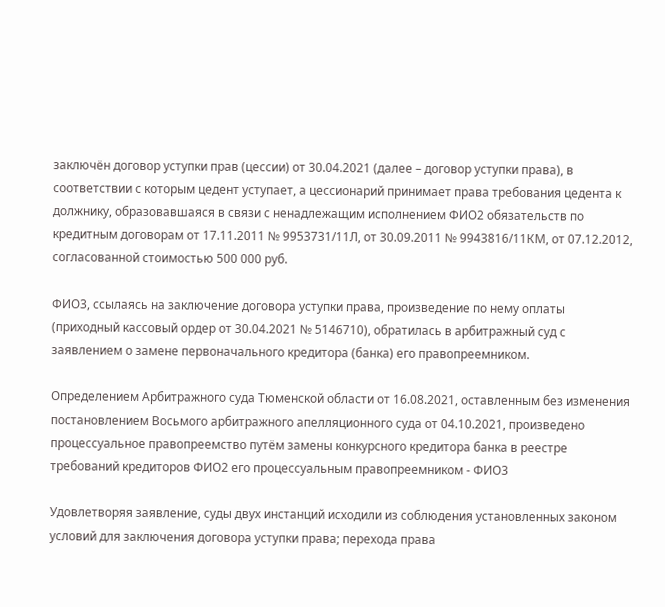заключён договор уступки прав (цессии) от 30.04.2021 (далее – договор уступки права), в соответствии с которым цедент уступает, а цессионарий принимает права требования цедента к должнику, образовавшаяся в связи с ненадлежащим исполнением ФИО2 обязательств по кредитным договорам от 17.11.2011 № 9953731/11Л, от 30.09.2011 № 9943816/11КМ, от 07.12.2012, согласованной стоимостью 500 000 руб.

ФИО3, ссылаясь на заключение договора уступки права, произведение по нему оплаты (приходный кассовый ордер от 30.04.2021 № 5146710), обратилась в арбитражный суд с заявлением о замене первоначального кредитора (банка) его правопреемником.

Определением Арбитражного суда Тюменской области от 16.08.2021, оставленным без изменения постановлением Восьмого арбитражного апелляционного суда от 04.10.2021, произведено процессуальное правопреемство путём замены конкурсного кредитора банка в реестре требований кредиторов ФИО2 его процессуальным правопреемником - ФИО3

Удовлетворяя заявление, суды двух инстанций исходили из соблюдения установленных законом условий для заключения договора уступки права; перехода права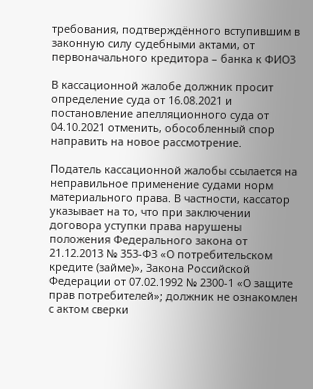требования, подтверждённого вступившим в законную силу судебными актами, от первоначального кредитора – банка к ФИО3

В кассационной жалобе должник просит определение суда от 16.08.2021 и постановление апелляционного суда от 04.10.2021 отменить, обособленный спор направить на новое рассмотрение.

Податель кассационной жалобы ссылается на неправильное применение судами норм материального права. В частности, кассатор указывает на то, что при заключении договора уступки права нарушены положения Федерального закона от 21.12.2013 № 353-ФЗ «О потребительском кредите (займе)», Закона Российской Федерации от 07.02.1992 № 2300-1 «О защите прав потребителей»; должник не ознакомлен с актом сверки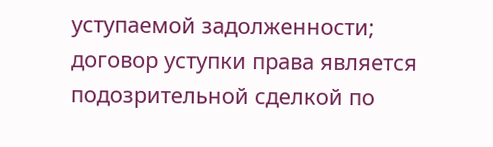уступаемой задолженности; договор уступки права является подозрительной сделкой по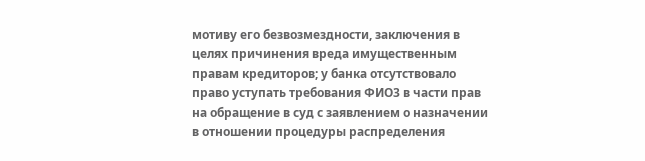мотиву его безвозмездности, заключения в целях причинения вреда имущественным правам кредиторов; у банка отсутствовало право уступать требования ФИО3 в части прав на обращение в суд с заявлением о назначении в отношении процедуры распределения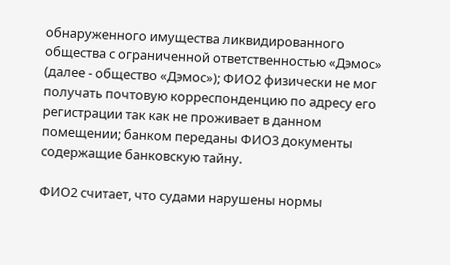обнаруженного имущества ликвидированного общества с ограниченной ответственностью «Дэмос» (далее - общество «Дэмос»); ФИО2 физически не мог получать почтовую корреспонденцию по адресу его регистрации так как не проживает в данном помещении; банком переданы ФИО3 документы содержащие банковскую тайну.

ФИО2 считает, что судами нарушены нормы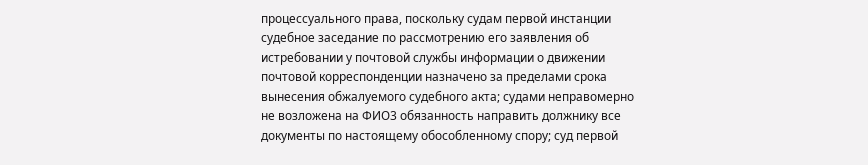процессуального права, поскольку судам первой инстанции судебное заседание по рассмотрению его заявления об истребовании у почтовой службы информации о движении почтовой корреспонденции назначено за пределами срока вынесения обжалуемого судебного акта; судами неправомерно не возложена на ФИО3 обязанность направить должнику все документы по настоящему обособленному спору; суд первой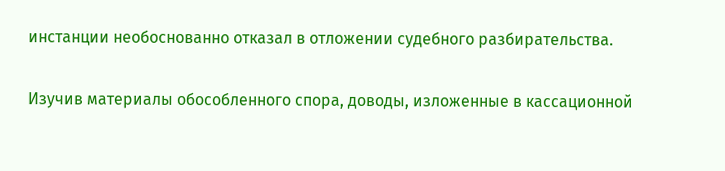инстанции необоснованно отказал в отложении судебного разбирательства.

Изучив материалы обособленного спора, доводы, изложенные в кассационной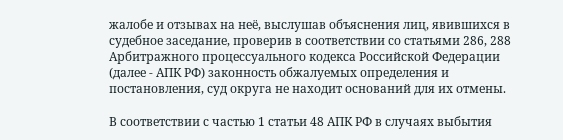жалобе и отзывах на неё, выслушав объяснения лиц, явившихся в судебное заседание, проверив в соответствии со статьями 286, 288 Арбитражного процессуального кодекса Российской Федерации (далее - АПК РФ) законность обжалуемых определения и постановления, суд округа не находит оснований для их отмены.

В соответствии с частью 1 статьи 48 АПК РФ в случаях выбытия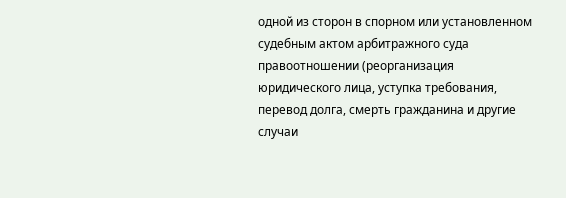одной из сторон в спорном или установленном судебным актом арбитражного суда правоотношении (реорганизация юридического лица, уступка требования, перевод долга, смерть гражданина и другие случаи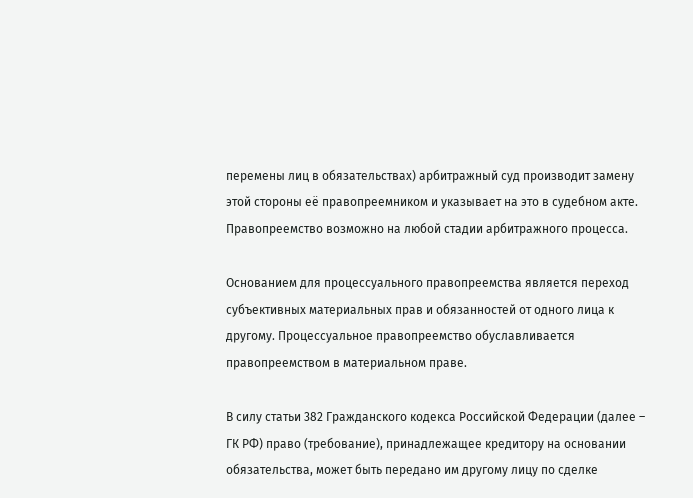перемены лиц в обязательствах) арбитражный суд производит замену этой стороны её правопреемником и указывает на это в судебном акте. Правопреемство возможно на любой стадии арбитражного процесса.

Основанием для процессуального правопреемства является переход субъективных материальных прав и обязанностей от одного лица к другому. Процессуальное правопреемство обуславливается правопреемством в материальном праве.

В силу статьи 382 Гражданского кодекса Российской Федерации (далее – ГК РФ) право (требование), принадлежащее кредитору на основании обязательства, может быть передано им другому лицу по сделке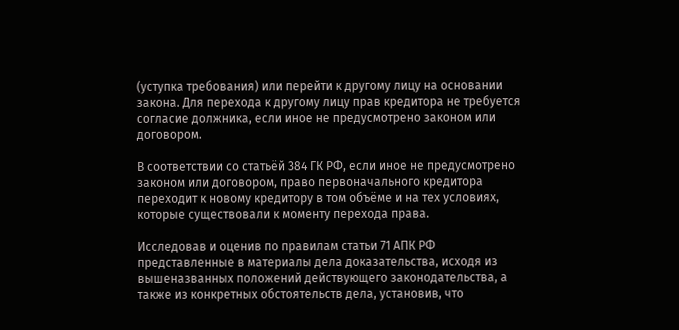(уступка требования) или перейти к другому лицу на основании закона. Для перехода к другому лицу прав кредитора не требуется согласие должника, если иное не предусмотрено законом или договором.

В соответствии со статьёй 384 ГК РФ, если иное не предусмотрено законом или договором, право первоначального кредитора переходит к новому кредитору в том объёме и на тех условиях, которые существовали к моменту перехода права.

Исследовав и оценив по правилам статьи 71 АПК РФ представленные в материалы дела доказательства, исходя из вышеназванных положений действующего законодательства, а также из конкретных обстоятельств дела, установив, что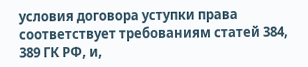условия договора уступки права соответствует требованиям статей 384, 389 ГК РФ, и,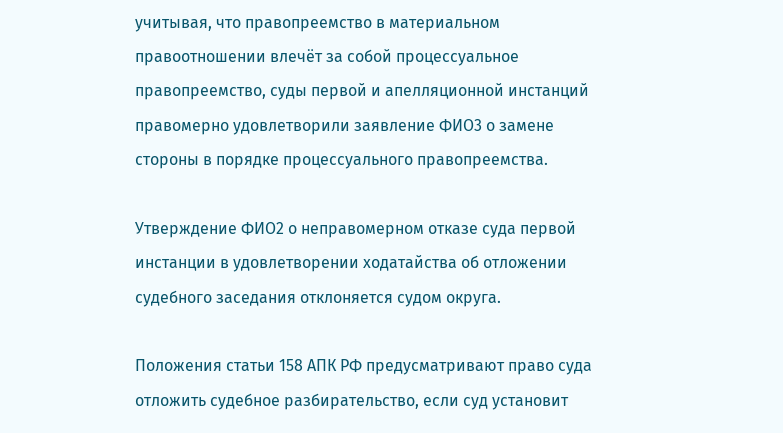учитывая, что правопреемство в материальном правоотношении влечёт за собой процессуальное правопреемство, суды первой и апелляционной инстанций правомерно удовлетворили заявление ФИО3 о замене стороны в порядке процессуального правопреемства.

Утверждение ФИО2 о неправомерном отказе суда первой инстанции в удовлетворении ходатайства об отложении судебного заседания отклоняется судом округа.

Положения статьи 158 АПК РФ предусматривают право суда отложить судебное разбирательство, если суд установит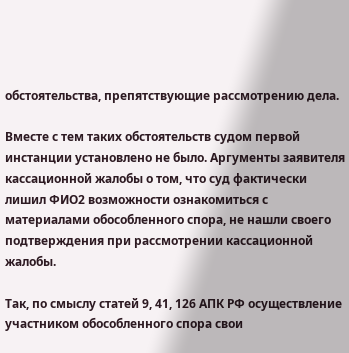обстоятельства, препятствующие рассмотрению дела.

Вместе с тем таких обстоятельств судом первой инстанции установлено не было. Аргументы заявителя кассационной жалобы о том, что суд фактически лишил ФИО2 возможности ознакомиться с материалами обособленного спора, не нашли своего подтверждения при рассмотрении кассационной жалобы.

Так, по смыслу статей 9, 41, 126 АПК РФ осуществление участником обособленного спора свои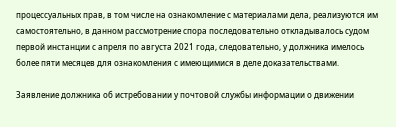процессуальных прав, в том числе на ознакомление с материалами дела, реализуются им самостоятельно, в данном рассмотрение спора последовательно откладывалось судом первой инстанции с апреля по августа 2021 года, следовательно, у должника имелось более пяти месяцев для ознакомления с имеющимися в деле доказательствами.

Заявление должника об истребовании у почтовой службы информации о движении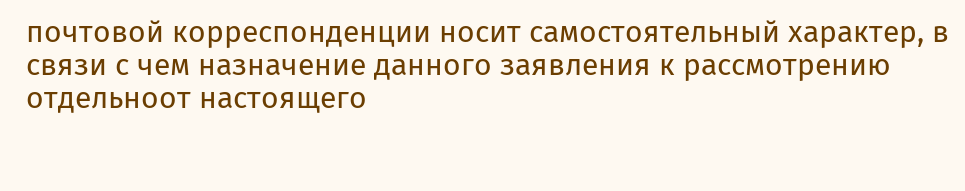почтовой корреспонденции носит самостоятельный характер, в связи с чем назначение данного заявления к рассмотрению отдельноот настоящего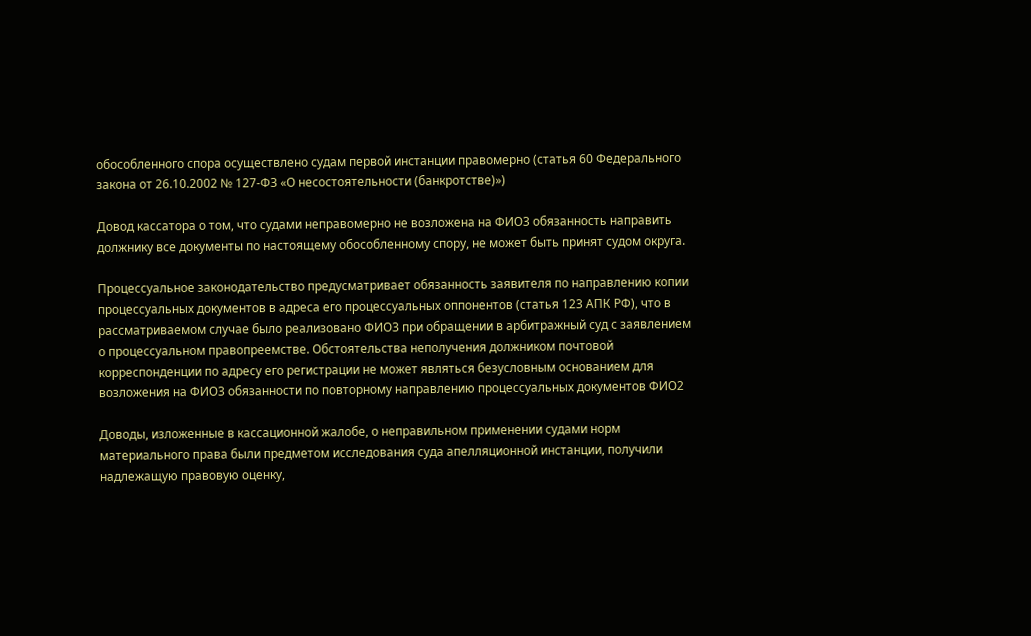обособленного спора осуществлено судам первой инстанции правомерно (статья 60 Федерального закона от 26.10.2002 № 127-ФЗ «О несостоятельности (банкротстве)»)

Довод кассатора о том, что судами неправомерно не возложена на ФИО3 обязанность направить должнику все документы по настоящему обособленному спору, не может быть принят судом округа.

Процессуальное законодательство предусматривает обязанность заявителя по направлению копии процессуальных документов в адреса его процессуальных оппонентов (статья 123 АПК РФ), что в рассматриваемом случае было реализовано ФИО3 при обращении в арбитражный суд с заявлением о процессуальном правопреемстве. Обстоятельства неполучения должником почтовой корреспонденции по адресу его регистрации не может являться безусловным основанием для возложения на ФИО3 обязанности по повторному направлению процессуальных документов ФИО2

Доводы, изложенные в кассационной жалобе, о неправильном применении судами норм материального права были предметом исследования суда апелляционной инстанции, получили надлежащую правовую оценку,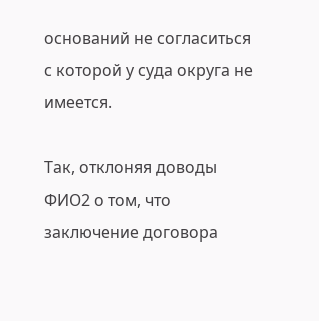оснований не согласиться с которой у суда округа не имеется.

Так, отклоняя доводы ФИО2 о том, что заключение договора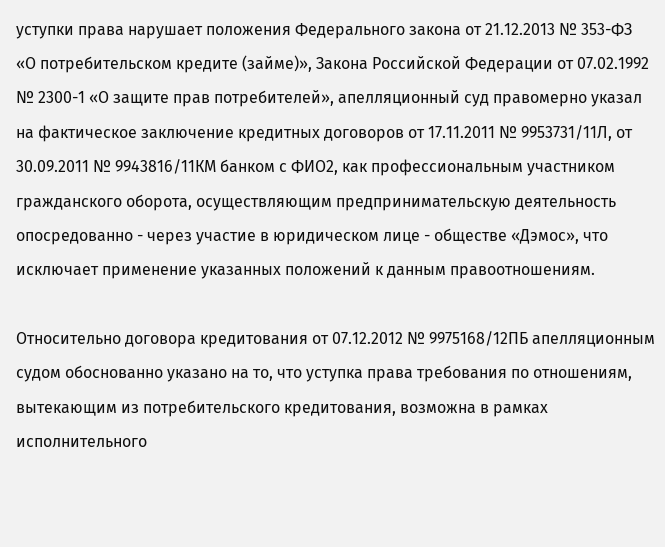уступки права нарушает положения Федерального закона от 21.12.2013 № 353-ФЗ «О потребительском кредите (займе)», Закона Российской Федерации от 07.02.1992 № 2300-1 «О защите прав потребителей», апелляционный суд правомерно указал на фактическое заключение кредитных договоров от 17.11.2011 № 9953731/11Л, от 30.09.2011 № 9943816/11КМ банком с ФИО2, как профессиональным участником гражданского оборота, осуществляющим предпринимательскую деятельность опосредованно - через участие в юридическом лице - обществе «Дэмос», что исключает применение указанных положений к данным правоотношениям.

Относительно договора кредитования от 07.12.2012 № 9975168/12ПБ апелляционным судом обоснованно указано на то, что уступка права требования по отношениям, вытекающим из потребительского кредитования, возможна в рамках исполнительного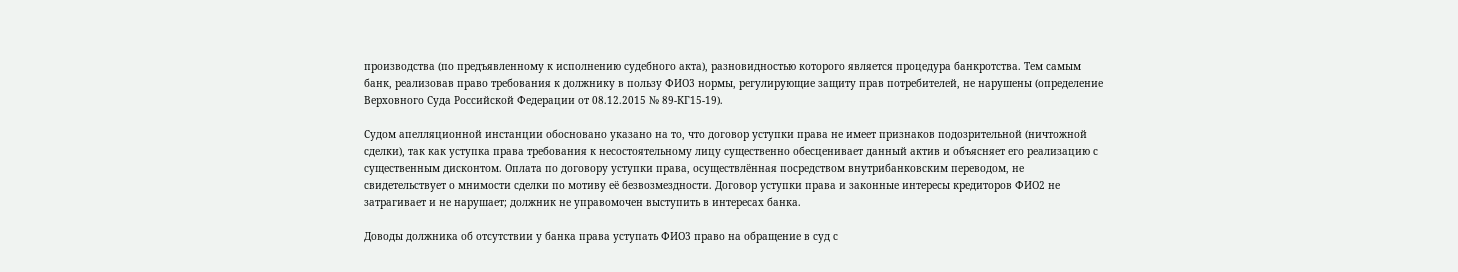производства (по предъявленному к исполнению судебного акта), разновидностью которого является процедура банкротства. Тем самым банк, реализовав право требования к должнику в пользу ФИО3 нормы, регулирующие защиту прав потребителей, не нарушены (определение Верховного Суда Российской Федерации от 08.12.2015 № 89-КГ15-19).

Судом апелляционной инстанции обосновано указано на то, что договор уступки права не имеет признаков подозрительной (ничтожной сделки), так как уступка права требования к несостоятельному лицу существенно обесценивает данный актив и объясняет его реализацию с существенным дисконтом. Оплата по договору уступки права, осуществлённая посредством внутрибанковским переводом, не свидетельствует о мнимости сделки по мотиву её безвозмездности. Договор уступки права и законные интересы кредиторов ФИО2 не затрагивает и не нарушает; должник не управомочен выступить в интересах банка.

Доводы должника об отсутствии у банка права уступать ФИО3 право на обращение в суд с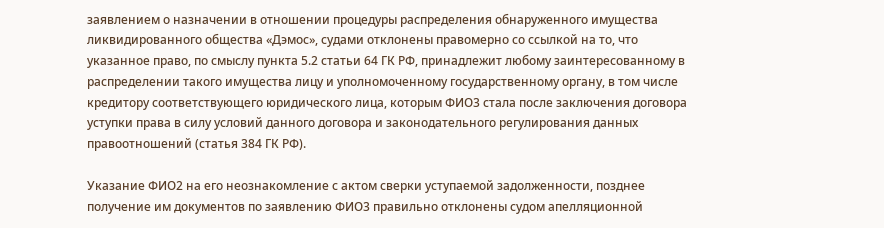заявлением о назначении в отношении процедуры распределения обнаруженного имущества ликвидированного общества «Дэмос», судами отклонены правомерно со ссылкой на то, что указанное право, по смыслу пункта 5.2 статьи 64 ГК РФ, принадлежит любому заинтересованному в распределении такого имущества лицу и уполномоченному государственному органу, в том числе кредитору соответствующего юридического лица, которым ФИО3 стала после заключения договора уступки права в силу условий данного договора и законодательного регулирования данных правоотношений (статья 384 ГК РФ).

Указание ФИО2 на его неознакомление с актом сверки уступаемой задолженности, позднее получение им документов по заявлению ФИО3 правильно отклонены судом апелляционной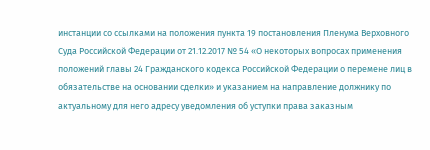инстанции со ссылками на положения пункта 19 постановления Пленума Верховного Суда Российской Федерации от 21.12.2017 № 54 «О некоторых вопросах применения положений главы 24 Гражданского кодекса Российской Федерации о перемене лиц в обязательстве на основании сделки» и указанием на направление должнику по актуальному для него адресу уведомления об уступки права заказным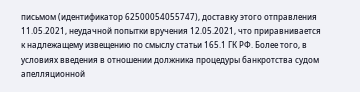письмом (идентификатор 62500054055747), доставку этого отправления 11.05.2021, неудачной попытки вручения 12.05.2021, что приравнивается к надлежащему извещению по смыслу статьи 165.1 ГК РФ. Более того, в условиях введения в отношении должника процедуры банкротства судом апелляционной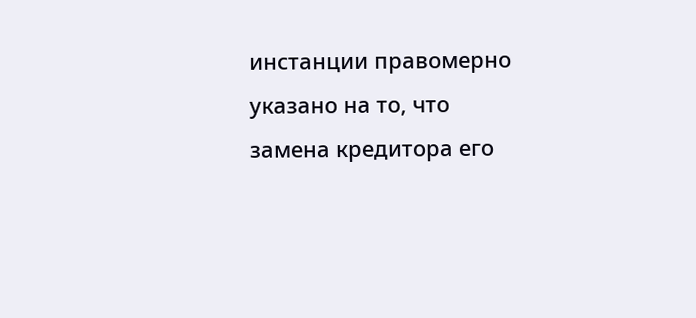инстанции правомерно указано на то, что замена кредитора его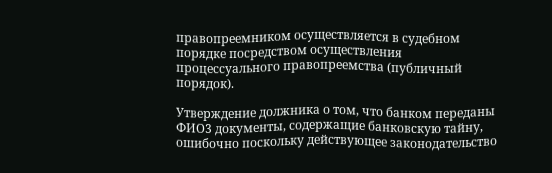правопреемником осуществляется в судебном порядке посредством осуществления процессуального правопреемства (публичный порядок).

Утверждение должника о том, что банком переданы ФИО3 документы, содержащие банковскую тайну, ошибочно поскольку действующее законодательство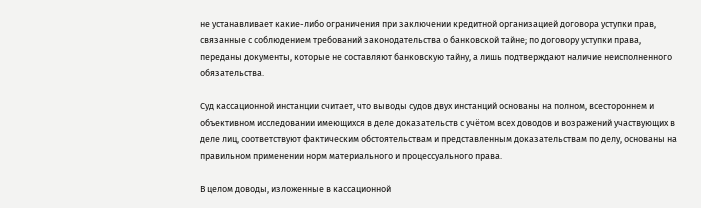не устанавливает какие-либо ограничения при заключении кредитной организацией договора уступки прав, связанные с соблюдением требований законодательства о банковской тайне; по договору уступки права, переданы документы, которые не составляют банковскую тайну, а лишь подтверждают наличие неисполненного обязательства.

Суд кассационной инстанции считает, что выводы судов двух инстанций основаны на полном, всестороннем и объективном исследовании имеющихся в деле доказательств с учётом всех доводов и возражений участвующих в деле лиц, соответствуют фактическим обстоятельствам и представленным доказательствам по делу, основаны на правильном применении норм материального и процессуального права.

В целом доводы, изложенные в кассационной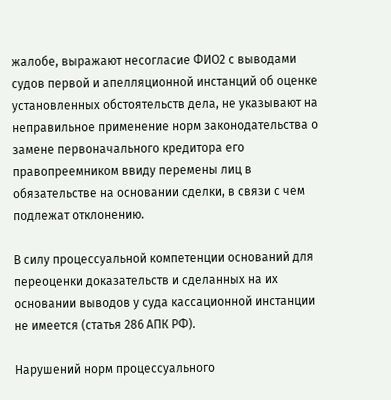жалобе, выражают несогласие ФИО2 с выводами судов первой и апелляционной инстанций об оценке установленных обстоятельств дела, не указывают на неправильное применение норм законодательства о замене первоначального кредитора его правопреемником ввиду перемены лиц в обязательстве на основании сделки, в связи с чем подлежат отклонению.

В силу процессуальной компетенции оснований для переоценки доказательств и сделанных на их основании выводов у суда кассационной инстанции не имеется (статья 286 АПК РФ).

Нарушений норм процессуального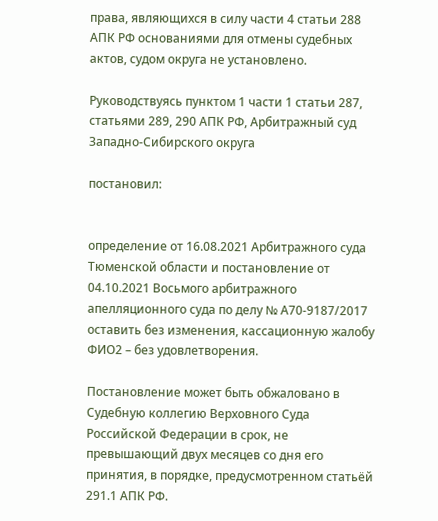права, являющихся в силу части 4 статьи 288 АПК РФ основаниями для отмены судебных актов, судом округа не установлено.

Руководствуясь пунктом 1 части 1 статьи 287, статьями 289, 290 АПК РФ, Арбитражный суд Западно-Сибирского округа

постановил:


определение от 16.08.2021 Арбитражного суда Тюменской области и постановление от 04.10.2021 Восьмого арбитражного апелляционного суда по делу № А70-9187/2017 оставить без изменения, кассационную жалобу ФИО2 – без удовлетворения.

Постановление может быть обжаловано в Судебную коллегию Верховного Суда Российской Федерации в срок, не превышающий двух месяцев со дня его принятия, в порядке, предусмотренном статьёй 291.1 АПК РФ.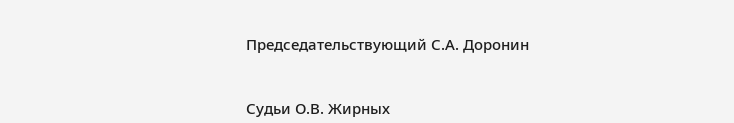Председательствующий С.А. Доронин


Судьи О.В. Жирных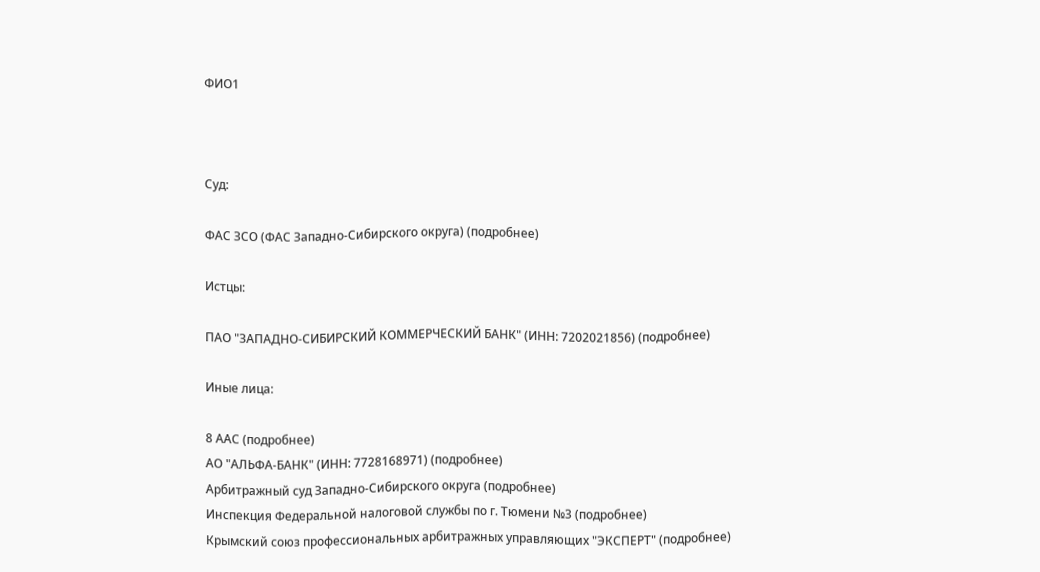ФИО1



Суд:

ФАС ЗСО (ФАС Западно-Сибирского округа) (подробнее)

Истцы:

ПАО "ЗАПАДНО-СИБИРСКИЙ КОММЕРЧЕСКИЙ БАНК" (ИНН: 7202021856) (подробнее)

Иные лица:

8 ААС (подробнее)
АО "АЛЬФА-БАНК" (ИНН: 7728168971) (подробнее)
Арбитражный суд Западно-Сибирского округа (подробнее)
Инспекция Федеральной налоговой службы по г. Тюмени №3 (подробнее)
Крымский союз профессиональных арбитражных управляющих "ЭКСПЕРТ" (подробнее)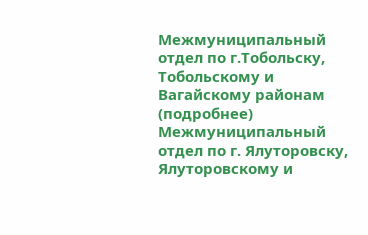Межмуниципальный отдел по г.Тобольску, Тобольскому и Вагайскому районам (подробнее)
Межмуниципальный отдел по г. Ялуторовску, Ялуторовскому и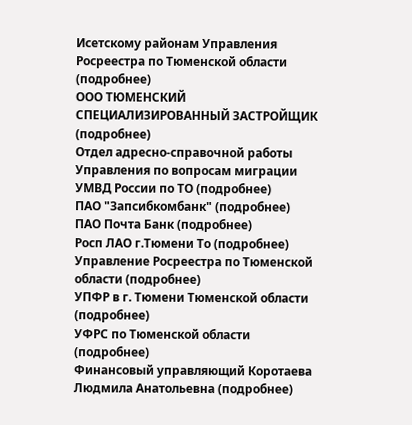Исетскому районам Управления Росреестра по Тюменской области (подробнее)
ООО ТЮМЕНСКИЙ СПЕЦИАЛИЗИРОВАННЫЙ ЗАСТРОЙЩИК (подробнее)
Отдел адресно-справочной работы Управления по вопросам миграции УМВД России по ТО (подробнее)
ПАО "Запсибкомбанк" (подробнее)
ПАО Почта Банк (подробнее)
Росп ЛАО г.Тюмени То (подробнее)
Управление Росреестра по Тюменской области (подробнее)
УПФР в г. Тюмени Тюменской области (подробнее)
УФРС по Тюменской области (подробнее)
Финансовый управляющий Коротаева Людмила Анатольевна (подробнее)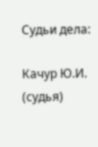Судьи дела:

Качур Ю.И. (судья)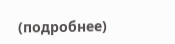(подробнее)